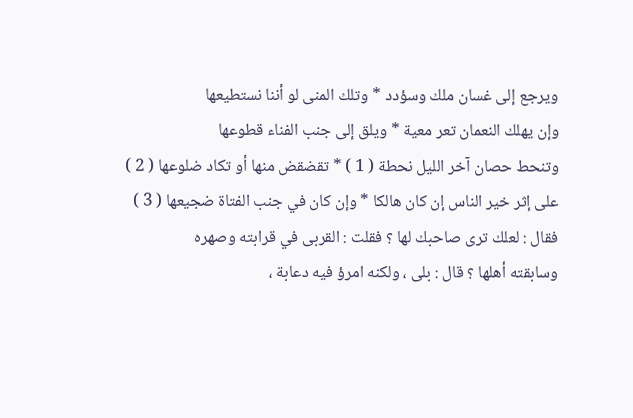ويرجع إلى غسان ملك وسؤدد * وتلك المنى لو أننا نستطيعها
وإن يهلك النعمان تعر معية * ويلق إلى جنب الفناء قطوعها
وتنحط حصان آخر الليل نحطة ( 1 ) * تقضقض منها أو تكاد ضلوعها ( 2 )
على إثر خير الناس إن كان هالكا * وإن كان في جنب الفتاة ضجيعها ( 3 )
فقال : لعلك ترى صاحبك لها ؟ فقلت : القربى في قرابته وصهره
وسابقته أهلها ؟ قال : بلى ، ولكنه امرؤ فيه دعابة ،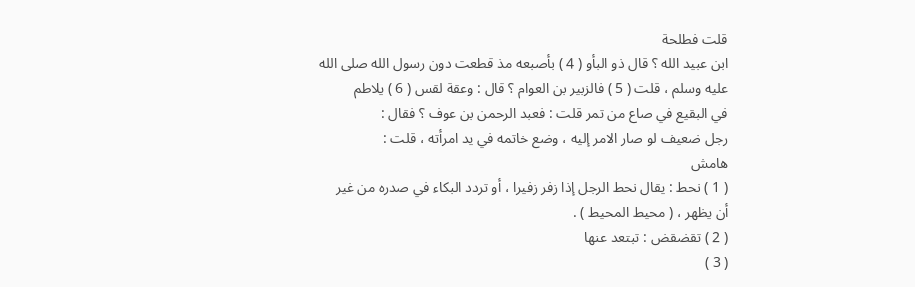قلت فطلحة
ابن عبيد الله ؟ قال ذو البأو ( 4 ) بأصبعه مذ قطعت دون رسول الله صلى الله
عليه وسلم ، قلت ( 5 ) فالزبير بن العوام ؟ قال : وعقة لقس ( 6 ) يلاطم
في البقيع في صاع من تمر قلت : فعبد الرحمن بن عوف ؟ فقال :
رجل ضعيف لو صار الامر إليه ، وضع خاتمه في يد امرأته ، قلت :
هامش
( 1 ) نحط : يقال نحط الرجل إذا زفر زفيرا ، أو تردد البكاء في صدره من غير
أن يظهر ، ( محيط المحيط ) .
( 2 ) تقضقض : تبتعد عنها
( 3 )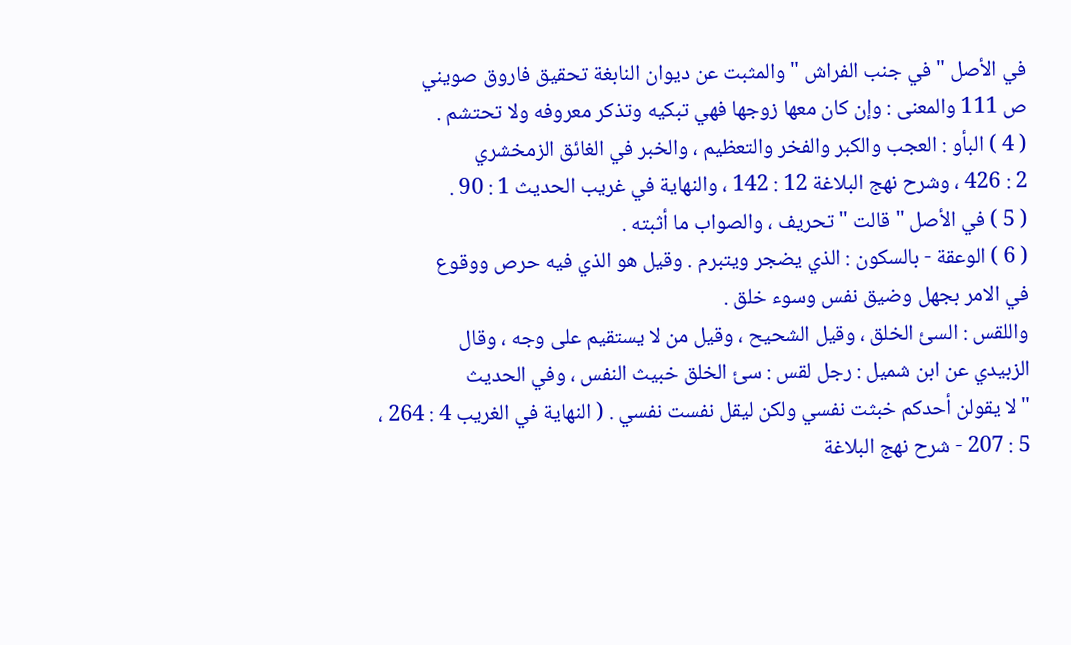في الأصل " في جنب الفراش " والمثبت عن ديوان النابغة تحقيق فاروق صويني
ص 111 والمعنى : وإن كان معها زوجها فهي تبكيه وتذكر معروفه ولا تحتشم .
( 4 ) البأو : العجب والكبر والفخر والتعظيم ، والخبر في الغائق الزمخشري
2 : 426 ، وشرح نهج البلاغة 12 : 142 ، والنهاية في غريب الحديث 1 : 90 .
( 5 ) في الأصل " قالت " تحريف ، والصواب ما أثبته .
( 6 ) الوعقة - بالسكون : الذي يضجر ويتبرم . وقيل هو الذي فيه حرص ووقوع
في الامر بجهل وضيق نفس وسوء خلق .
واللقس : السئ الخلق ، وقيل الشحيح ، وقيل من لا يستقيم على وجه ، وقال
الزبيدي عن ابن شميل : رجل لقس : سئ الخلق خبيث النفس ، وفي الحديث
" لا يقولن أحدكم خبثت نفسي ولكن ليقل نفست نفسي . ( النهاية في الغريب 4 : 264 ،
5 : 207 - شرح نهج البلاغة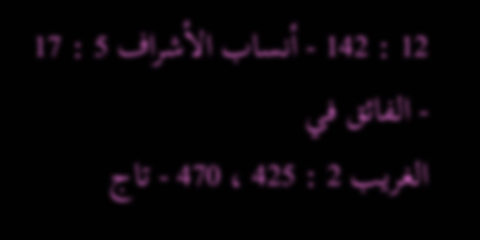12 : 142 - أنساب الأشراف 5 : 17 - الفائق في
الغريب 2 : 425 ، 470 - تاج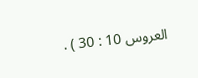العروس 10 : 30 ) .